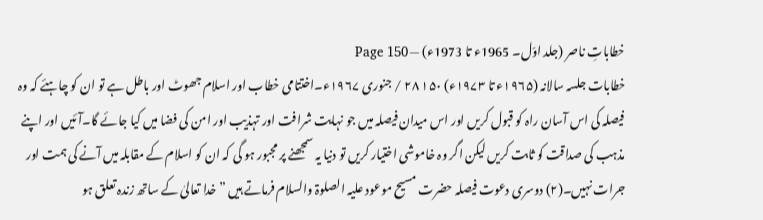خطاباتِ ناصر (جلد اوّل۔ 1965ء تا 1973ء) — Page 150
خطابات جلسہ سالانہ (۱۹۶۵ء تا ۱۹۷۳ء) ۱۵۰ ۲۸ / جنوری ۱۹۶۷ء۔اختتامی خطاب اور اسلام جھوٹ اور باطل ہے تو ان کو چاہئے کہ وہ فیصلہ کی اس آسان راہ کو قبول کریں اور اس میدان فیصلہ میں جو نہایت شرافت اور تہذیب اور امن کی فضا میں کیا جائے گا۔آئیں اور اپنے مذہب کی صداقت کو ثابت کریں لیکن اگر وہ خاموشی اختیار کریں تو دنیا یہ سمجھنے پر مجبور ہو گی کہ ان کو اسلام کے مقابلہ میں آنے کی ہمت اور جرات نہیں۔(۲) دوسری دعوت فیصلہ حضرت مسیح موعود علیہ الصلوۃ والسلام فرماتے ہیں ”خدا تعالیٰ کے ساتھ زندہ تعلق ہو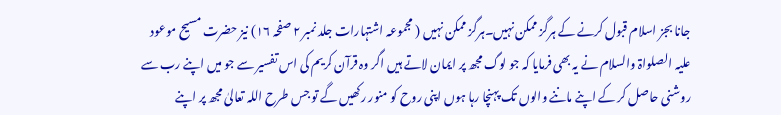جانا بجز اسلام قبول کرنے کے ہرگز ممکن نہیں۔ہرگز ممکن نہیں ( مجموعہ اشتہارات جلد نمبر ۲ صفحہ ۱۶) نیز حضرت مسیح موعود علیہ الصلواۃ والسلام نے یہ بھی فرمایا کہ جو لوگ مجھ پر ایمان لاتے ہیں اگر وہ قرآن کریم کی اس تفسیر سے جو میں اپنے رب سے روشنی حاصل کر کے اپنے ماننے والوں تک پہنچا رہا ہوں اپنی روح کو منور رکھیں گے تو جس طرح اللہ تعالیٰ مجھ پر اپنے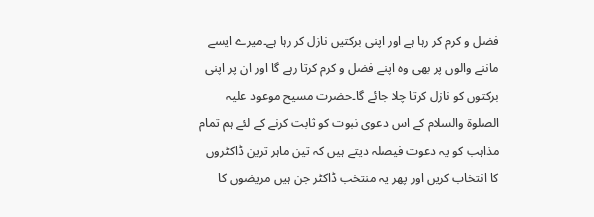فضل و کرم کر رہا ہے اور اپنی برکتیں نازل کر رہا ہے۔میرے ایسے ماننے والوں پر بھی وہ اپنے فضل و کرم کرتا رہے گا اور ان پر اپنی برکتوں کو نازل کرتا چلا جائے گا۔حضرت مسیح موعود علیہ الصلوۃ والسلام کے اس دعوی نبوت کو ثابت کرنے کے لئے ہم تمام مذاہب کو یہ دعوت فیصلہ دیتے ہیں کہ تین ماہر ترین ڈاکٹروں کا انتخاب کریں اور پھر یہ منتخب ڈاکٹر جن ہیں مریضوں کا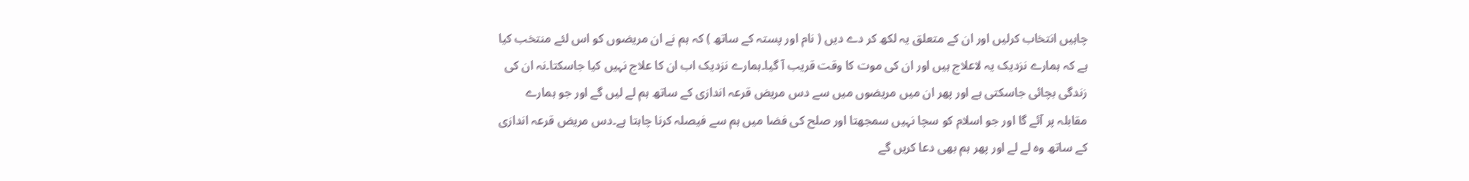چاہیں انتخاب کرلیں اور ان کے متعلق یہ لکھ کر دے دیں ( نام اور پستہ کے ساتھ ) کہ ہم نے ان مریضوں کو اس لئے منتخب کیا ہے کہ ہمارے نزدیک یہ لاعلاج ہیں اور ان کی موت کا وقت قریب آ گیا۔ہمارے نزدیک اب ان کا علاج نہیں کیا جاسکتا۔نہ ان کی زندگی بچائی جاسکتی ہے اور پھر ان میں مریضوں میں سے دس مریض قرعہ اندازی کے ساتھ ہم لے لیں گے اور جو ہمارے مقابلہ پر آئے گا اور جو اسلام کو سچا نہیں سمجھتا اور صلح کی فضا میں ہم سے فیصلہ کرنا چاہتا ہے۔دس مریض قرعہ اندازی کے ساتھ وہ لے لے اور پھر ہم بھی دعا کریں گے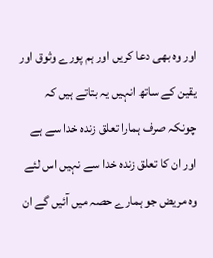اور وہ بھی دعا کریں اور ہم پورے وثوق اور یقین کے ساتھ انہیں یہ بتاتے ہیں کہ چونکہ صرف ہمارا تعلق زندہ خدا سے ہے اور ان کا تعلق زندہ خدا سے نہیں اس لئے وہ مریض جو ہمارے حصہ میں آئیں گے ان